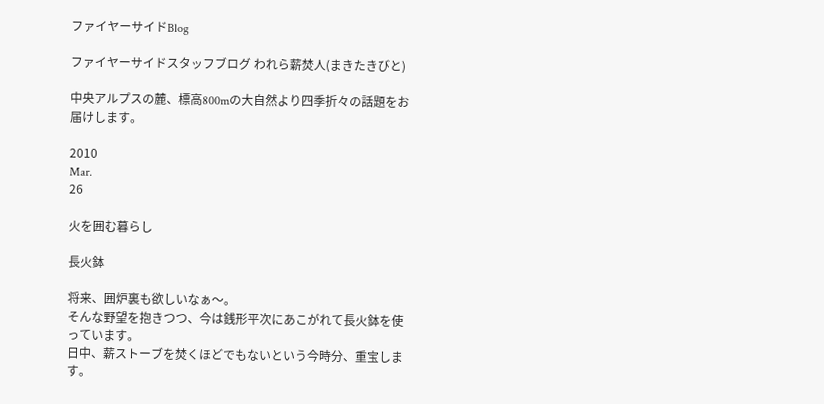ファイヤーサイドBlog

ファイヤーサイドスタッフブログ われら薪焚人(まきたきびと)

中央アルプスの麓、標高800mの大自然より四季折々の話題をお届けします。

2010
Mar.
26

火を囲む暮らし

長火鉢

将来、囲炉裏も欲しいなぁ〜。
そんな野望を抱きつつ、今は銭形平次にあこがれて長火鉢を使っています。
日中、薪ストーブを焚くほどでもないという今時分、重宝します。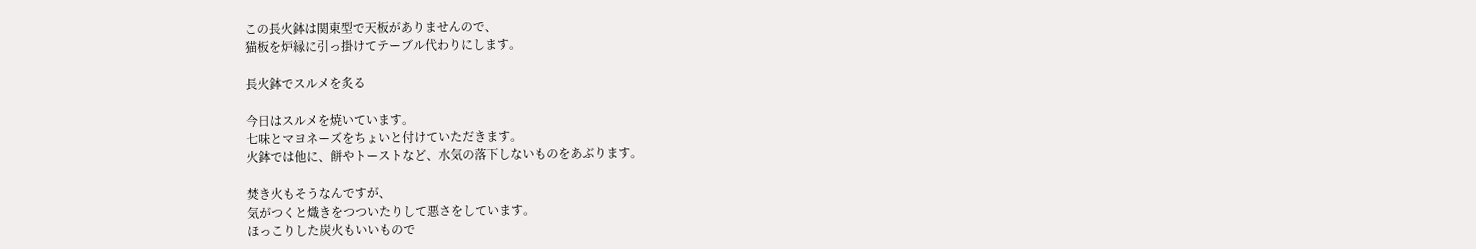この長火鉢は関東型で天板がありませんので、
猫板を炉縁に引っ掛けてテーブル代わりにします。

長火鉢でスルメを炙る

今日はスルメを焼いています。
七味とマヨネーズをちょいと付けていただきます。
火鉢では他に、餅やトーストなど、水気の落下しないものをあぶります。

焚き火もそうなんですが、
気がつくと熾きをつついたりして悪さをしています。
ほっこりした炭火もいいもので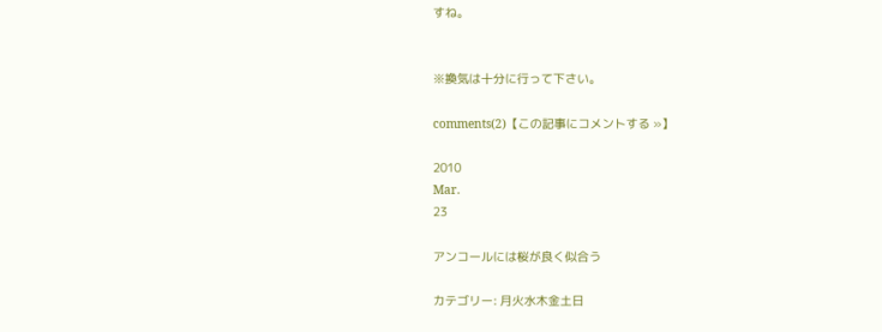すね。


※換気は十分に行って下さい。

comments(2)【この記事にコメントする »】

2010
Mar.
23

アンコールには桜が良く似合う

カテゴリー: 月火水木金土日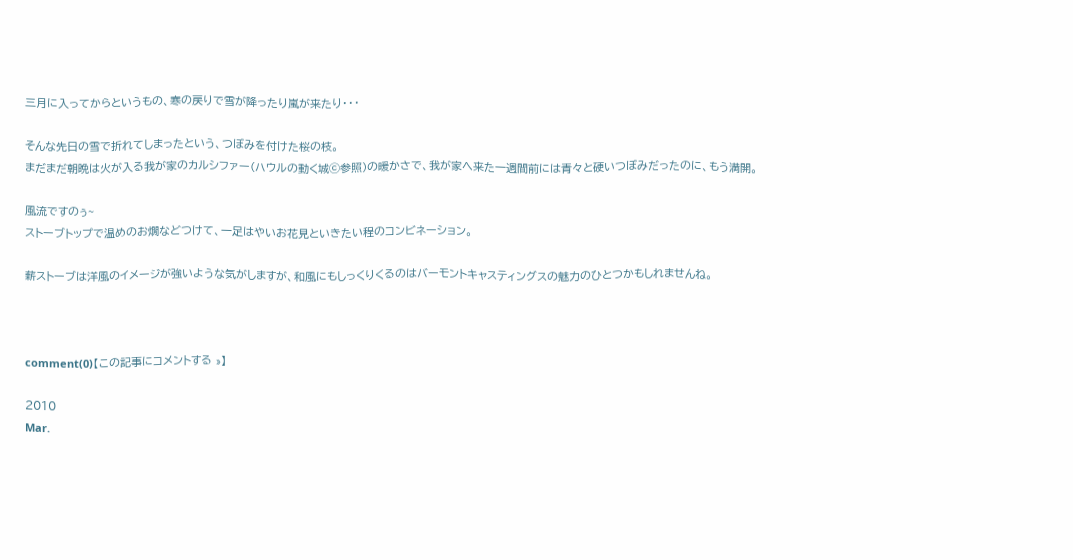三月に入ってからというもの、寒の戻りで雪が降ったり嵐が来たり・・・

そんな先日の雪で折れてしまったという、つぼみを付けた桜の枝。
まだまだ朝晩は火が入る我が家のカルシファー(ハウルの動く城ⓒ参照)の暖かさで、我が家へ来た一週間前には青々と硬いつぼみだったのに、もう満開。

風流ですのぅ~
ストーブトップで温めのお燗などつけて、一足はやいお花見といきたい程のコンビネーション。

薪ストーブは洋風のイメージが強いような気がしますが、和風にもしっくりくるのはバーモントキャスティングスの魅力のひとつかもしれませんね。



comment(0)【この記事にコメントする »】

2010
Mar.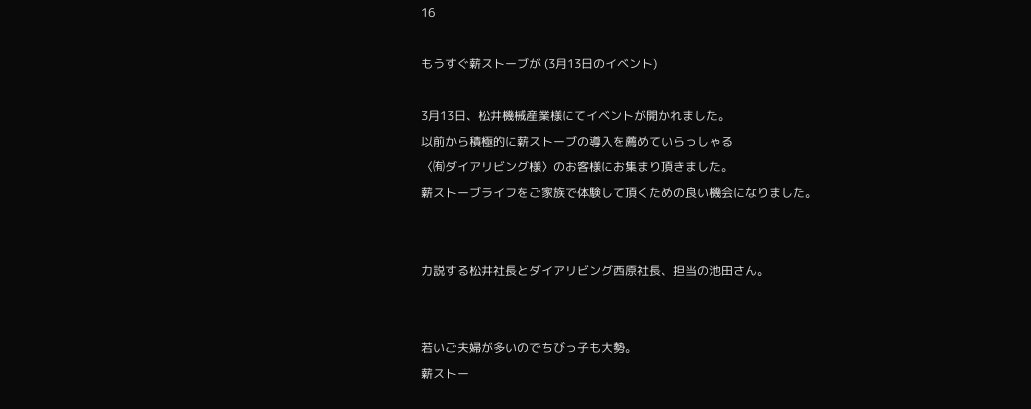16

もうすぐ薪ストーブが (3月13日のイベント)

3月13日、松井機械産業様にてイベントが開かれました。
以前から積極的に薪ストーブの導入を薦めていらっしゃる
〈㈲ダイアリビング様〉のお客様にお集まり頂きました。
薪ストーブライフをご家族で体験して頂くための良い機会になりました。


力説する松井社長とダイアリビング西原社長、担当の池田さん。


若いご夫婦が多いのでちびっ子も大勢。
薪ストー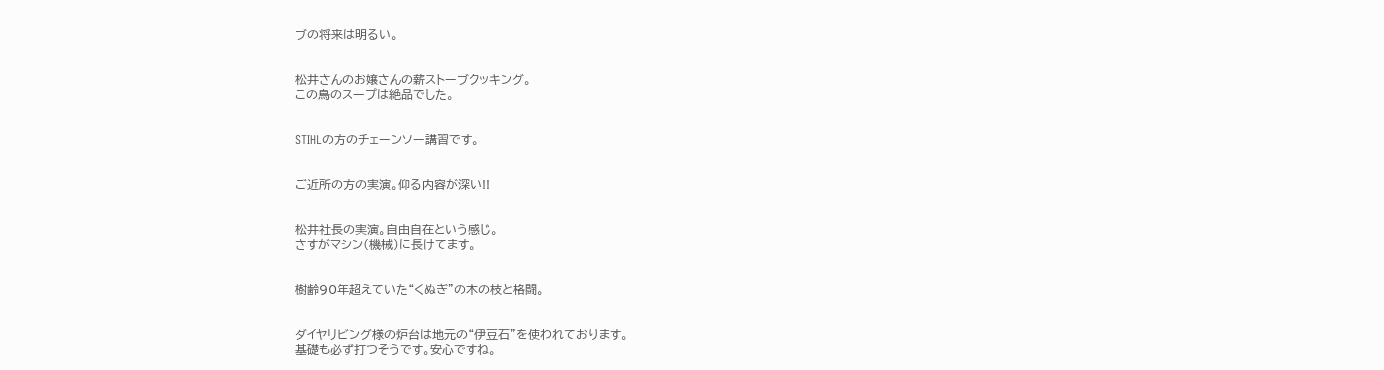ブの将来は明るい。


松井さんのお嬢さんの薪ストーブクッキング。
この鳥のスープは絶品でした。


STIHLの方のチェーンソー講習です。


ご近所の方の実演。仰る内容が深い!!


松井社長の実演。自由自在という感じ。
さすがマシン(機械)に長けてます。


樹齢90年超えていた“くぬぎ”の木の枝と格闘。


ダイヤリビング様の炉台は地元の“伊豆石”を使われております。
基礎も必ず打つそうです。安心ですね。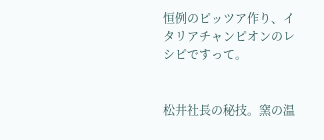恒例のピッツア作り、イタリアチャンピオンのレシピですって。


松井社長の秘技。窯の温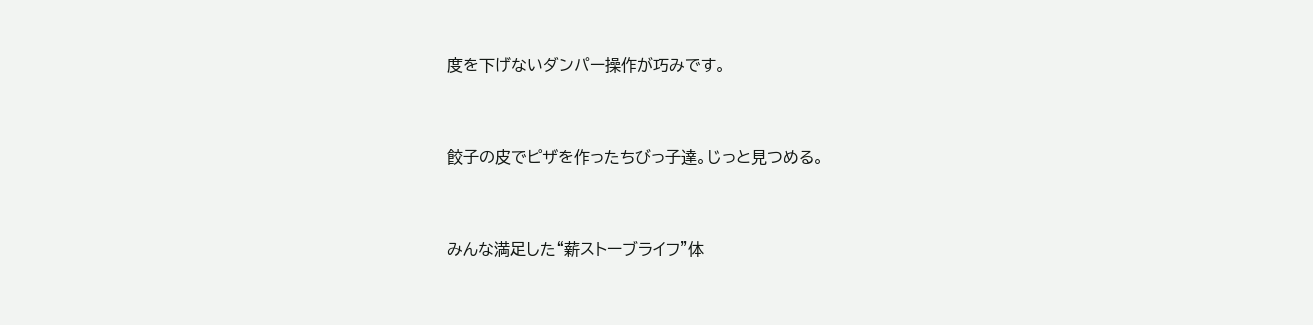度を下げないダンパー操作が巧みです。


餃子の皮でピザを作ったちびっ子達。じっと見つめる。


みんな満足した“薪ストーブライフ”体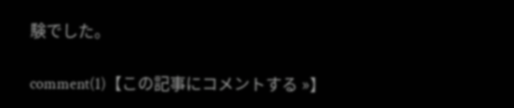験でした。

comment(1)【この記事にコメントする »】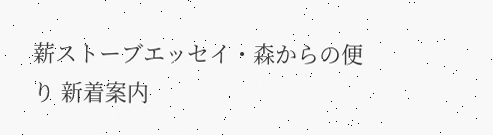薪ストーブエッセイ・森からの便り 新着案内